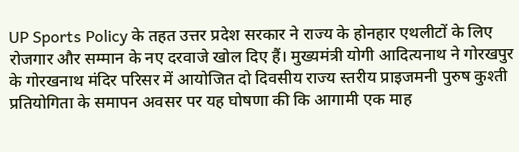UP Sports Policy के तहत उत्तर प्रदेश सरकार ने राज्य के होनहार एथलीटों के लिए रोजगार और सम्मान के नए दरवाजे खोल दिए हैं। मुख्यमंत्री योगी आदित्यनाथ ने गोरखपुर के गोरखनाथ मंदिर परिसर में आयोजित दो दिवसीय राज्य स्तरीय प्राइजमनी पुरुष कुश्ती प्रतियोगिता के समापन अवसर पर यह घोषणा की कि आगामी एक माह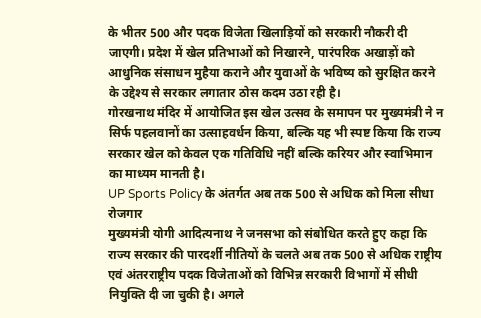के भीतर 500 और पदक विजेता खिलाड़ियों को सरकारी नौकरी दी जाएगी। प्रदेश में खेल प्रतिभाओं को निखारने, पारंपरिक अखाड़ों को आधुनिक संसाधन मुहैया कराने और युवाओं के भविष्य को सुरक्षित करने के उद्देश्य से सरकार लगातार ठोस कदम उठा रही है।
गोरखनाथ मंदिर में आयोजित इस खेल उत्सव के समापन पर मुख्यमंत्री ने न सिर्फ पहलवानों का उत्साहवर्धन किया, बल्कि यह भी स्पष्ट किया कि राज्य सरकार खेल को केवल एक गतिविधि नहीं बल्कि करियर और स्वाभिमान का माध्यम मानती है।
UP Sports Policy के अंतर्गत अब तक 500 से अधिक को मिला सीधा रोजगार
मुख्यमंत्री योगी आदित्यनाथ ने जनसभा को संबोधित करते हुए कहा कि राज्य सरकार की पारदर्शी नीतियों के चलते अब तक 500 से अधिक राष्ट्रीय एवं अंतरराष्ट्रीय पदक विजेताओं को विभिन्न सरकारी विभागों में सीधी नियुक्ति दी जा चुकी है। अगले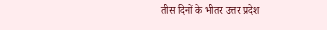तीस दिनों के भीतर उत्तर प्रदेश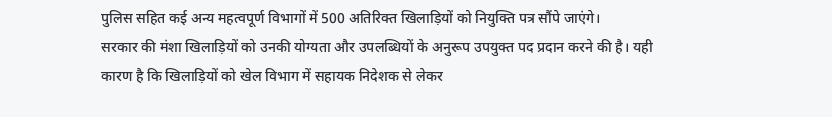पुलिस सहित कई अन्य महत्वपूर्ण विभागों में 500 अतिरिक्त खिलाड़ियों को नियुक्ति पत्र सौंपे जाएंगे।
सरकार की मंशा खिलाड़ियों को उनकी योग्यता और उपलब्धियों के अनुरूप उपयुक्त पद प्रदान करने की है। यही कारण है कि खिलाड़ियों को खेल विभाग में सहायक निदेशक से लेकर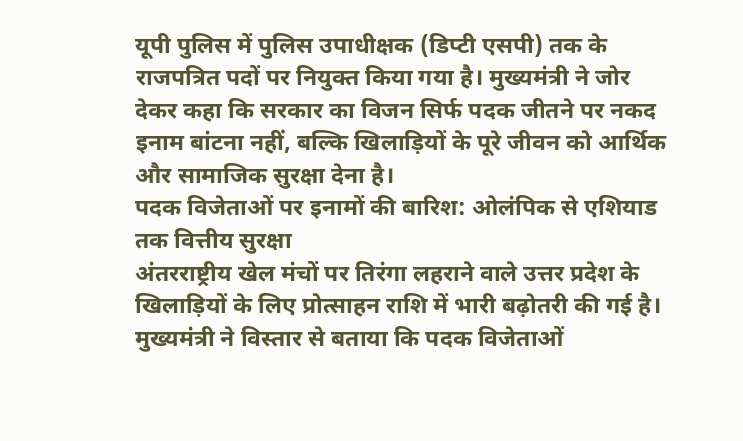यूपी पुलिस में पुलिस उपाधीक्षक (डिप्टी एसपी) तक के राजपत्रित पदों पर नियुक्त किया गया है। मुख्यमंत्री ने जोर देकर कहा कि सरकार का विजन सिर्फ पदक जीतने पर नकद इनाम बांटना नहीं, बल्कि खिलाड़ियों के पूरे जीवन को आर्थिक और सामाजिक सुरक्षा देना है।
पदक विजेताओं पर इनामों की बारिश: ओलंपिक से एशियाड तक वित्तीय सुरक्षा
अंतरराष्ट्रीय खेल मंचों पर तिरंगा लहराने वाले उत्तर प्रदेश के खिलाड़ियों के लिए प्रोत्साहन राशि में भारी बढ़ोतरी की गई है। मुख्यमंत्री ने विस्तार से बताया कि पदक विजेताओं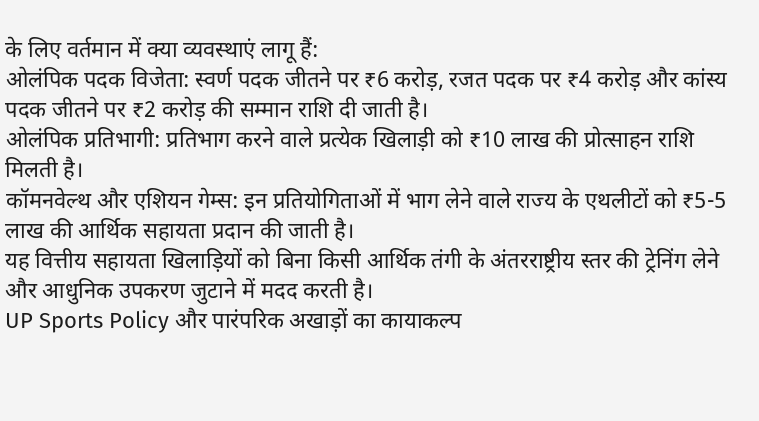के लिए वर्तमान में क्या व्यवस्थाएं लागू हैं:
ओलंपिक पदक विजेता: स्वर्ण पदक जीतने पर ₹6 करोड़, रजत पदक पर ₹4 करोड़ और कांस्य पदक जीतने पर ₹2 करोड़ की सम्मान राशि दी जाती है।
ओलंपिक प्रतिभागी: प्रतिभाग करने वाले प्रत्येक खिलाड़ी को ₹10 लाख की प्रोत्साहन राशि मिलती है।
कॉमनवेल्थ और एशियन गेम्स: इन प्रतियोगिताओं में भाग लेने वाले राज्य के एथलीटों को ₹5-5 लाख की आर्थिक सहायता प्रदान की जाती है।
यह वित्तीय सहायता खिलाड़ियों को बिना किसी आर्थिक तंगी के अंतरराष्ट्रीय स्तर की ट्रेनिंग लेने और आधुनिक उपकरण जुटाने में मदद करती है।
UP Sports Policy और पारंपरिक अखाड़ों का कायाकल्प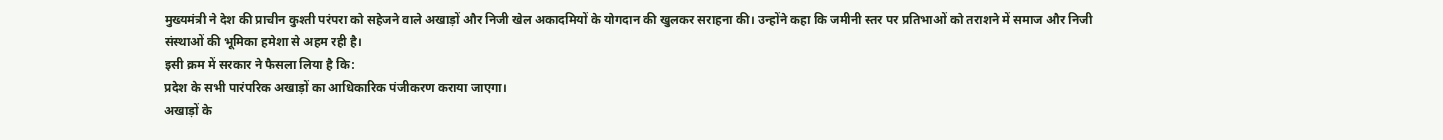मुख्यमंत्री ने देश की प्राचीन कुश्ती परंपरा को सहेजने वाले अखाड़ों और निजी खेल अकादमियों के योगदान की खुलकर सराहना की। उन्होंने कहा कि जमीनी स्तर पर प्रतिभाओं को तराशने में समाज और निजी संस्थाओं की भूमिका हमेशा से अहम रही है।
इसी क्रम में सरकार ने फैसला लिया है कि:
प्रदेश के सभी पारंपरिक अखाड़ों का आधिकारिक पंजीकरण कराया जाएगा।
अखाड़ों के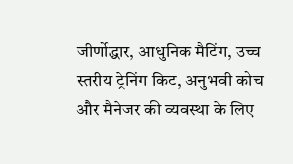जीर्णोद्धार, आधुनिक मैटिंग, उच्च स्तरीय ट्रेनिंग किट, अनुभवी कोच और मैनेजर की व्यवस्था के लिए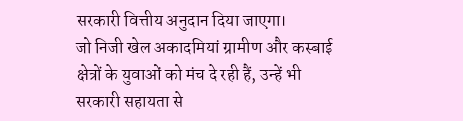सरकारी वित्तीय अनुदान दिया जाएगा।
जो निजी खेल अकादमियां ग्रामीण और कस्बाई क्षेत्रों के युवाओं को मंच दे रही हैं, उन्हें भी सरकारी सहायता से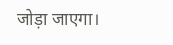जोड़ा जाएगा।